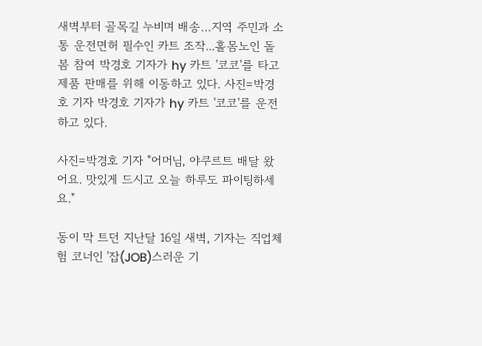새벽부터 골목길 누비며 배송…지역 주민과 소통 운전면허 필수인 카트 조작...홀몸노인 돌봄 참여 박경호 기자가 hy 카트 '코코'를 타고 제품 판매를 위해 이동하고 있다. 사진=박경호 기자 박경호 기자가 hy 카트 '코코'를 운전하고 있다.

사진=박경호 기자 "어머님, 야쿠르트 배달 왔어요. 맛있게 드시고 오늘 하루도 파이팅하세요."

동이 막 트던 지난달 16일 새벽, 기자는 직업체험 코너인 '잡(JOB)스러운 기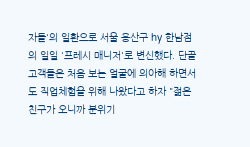자들'의 일환으로 서울 용산구 hy 한남점의 일일 '프레시 매니저'로 변신했다. 단골 고객들은 처음 보는 얼굴에 의아해 하면서도 직업체험을 위해 나왔다고 하자 "젊은 친구가 오니까 분위기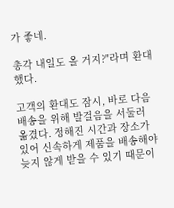가 좋네.

총각 내일도 올 거지?"라며 환대했다.

고객의 환대도 잠시, 바로 다음 배송을 위해 발걸음을 서둘러 옮겼다. 정해진 시간과 장소가 있어 신속하게 제품을 배송해야 늦지 않게 받을 수 있기 때문이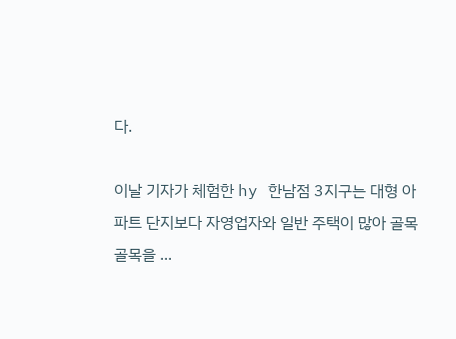다.

이날 기자가 체험한 hy 한남점 3지구는 대형 아파트 단지보다 자영업자와 일반 주택이 많아 골목골목을 ...